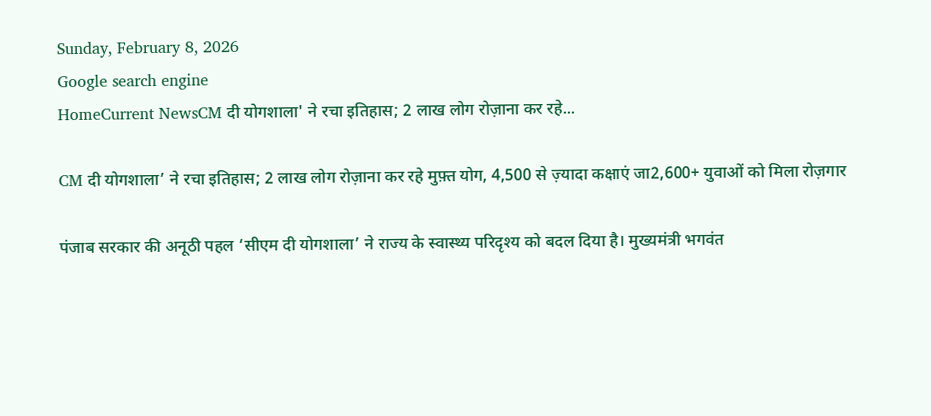Sunday, February 8, 2026
Google search engine
HomeCurrent NewsCM दी योगशाला' ने रचा इतिहास; 2 लाख लोग रोज़ाना कर रहे...

CM दी योगशाला’ ने रचा इतिहास; 2 लाख लोग रोज़ाना कर रहे मुफ़्त योग, 4,500 से ज़्यादा कक्षाएं जा2,600+ युवाओं को मिला रोज़गार

पंजाब सरकार की अनूठी पहल ‘सीएम दी योगशाला’ ने राज्य के स्वास्थ्य परिदृश्य को बदल दिया है। मुख्यमंत्री भगवंत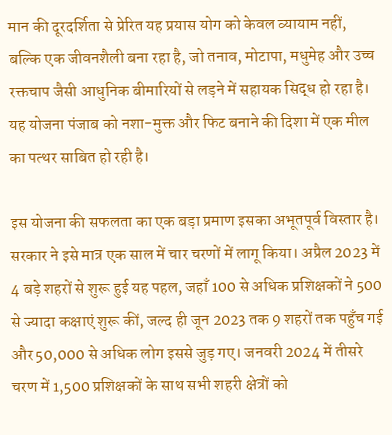मान की दूरदर्शिता से प्रेरित यह प्रयास योग को केवल व्यायाम नहीं, बल्कि एक जीवनशैली बना रहा है, जो तनाव, मोटापा, मधुमेह और उच्च रक्तचाप जैसी आधुनिक बीमारियों से लड़ने में सहायक सिद्ध हो रहा है। यह योजना पंजाब को नशा-मुक्त और फिट बनाने की दिशा में एक मील का पत्थर साबित हो रही है।

इस योजना की सफलता का एक बड़ा प्रमाण इसका अभूतपूर्व विस्तार है। सरकार ने इसे मात्र एक साल में चार चरणों में लागू किया। अप्रैल 2023 में 4 बड़े शहरों से शुरू हुई यह पहल, जहाँ 100 से अधिक प्रशिक्षकों ने 500 से ज्यादा कक्षाएं शुरू कीं, जल्द ही जून 2023 तक 9 शहरों तक पहुँच गई और 50,000 से अधिक लोग इससे जुड़ गए। जनवरी 2024 में तीसरे चरण में 1,500 प्रशिक्षकों के साथ सभी शहरी क्षेत्रों को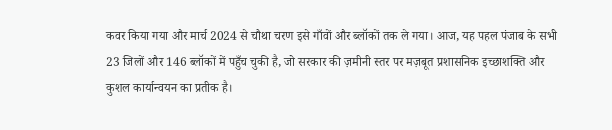कवर किया गया और मार्च 2024 से चौथा चरण इसे गाँवों और ब्लॉकों तक ले गया। आज, यह पहल पंजाब के सभी 23 जिलों और 146 ब्लॉकों में पहुँच चुकी है, जो सरकार की ज़मीनी स्तर पर मज़बूत प्रशासनिक इच्छाशक्ति और कुशल कार्यान्वयन का प्रतीक है।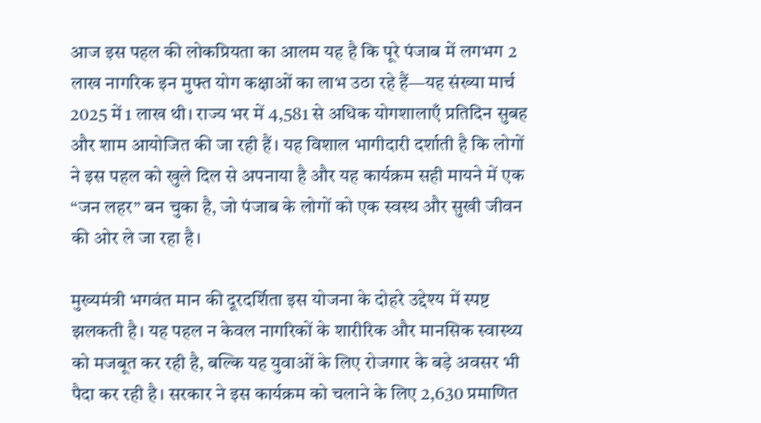आज इस पहल की लोकप्रियता का आलम यह है कि पूरे पंजाब में लगभग 2 लाख नागरिक इन मुफ्त योग कक्षाओं का लाभ उठा रहे हैं—यह संख्या मार्च 2025 में 1 लाख थी। राज्य भर में 4,581 से अधिक योगशालाएँ प्रतिदिन सुबह और शाम आयोजित की जा रही हैं। यह विशाल भागीदारी दर्शाती है कि लोगों ने इस पहल को खुले दिल से अपनाया है और यह कार्यक्रम सही मायने में एक “जन लहर” बन चुका है, जो पंजाब के लोगों को एक स्वस्थ और सुखी जीवन की ओर ले जा रहा है।

मुख्यमंत्री भगवंत मान की दूरदर्शिता इस योजना के दोहरे उद्देश्य में स्पष्ट झलकती है। यह पहल न केवल नागरिकों के शारीरिक और मानसिक स्वास्थ्य को मजबूत कर रही है, बल्कि यह युवाओं के लिए रोजगार के बड़े अवसर भी पैदा कर रही है। सरकार ने इस कार्यक्रम को चलाने के लिए 2,630 प्रमाणित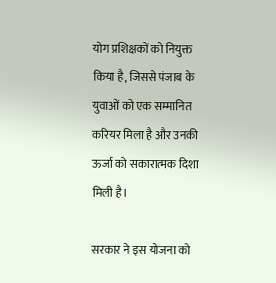योग प्रशिक्षकों को नियुक्त किया है, जिससे पंजाब के युवाओं को एक सम्मानित करियर मिला है और उनकी ऊर्जा को सकारात्मक दिशा मिली है।

सरकार ने इस योजना को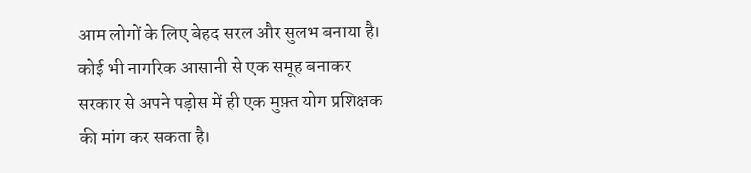आम लोगों के लिए बेहद सरल और सुलभ बनाया है। कोई भी नागरिक आसानी से एक समूह बनाकर सरकार से अपने पड़ोस में ही एक मुफ़्त योग प्रशिक्षक की मांग कर सकता है।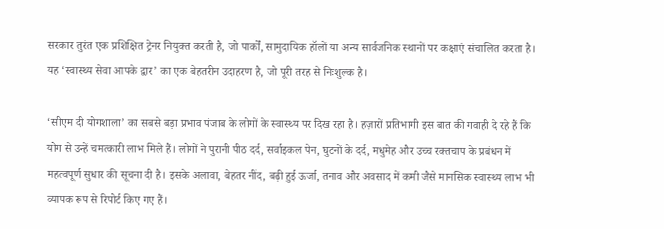सरकार तुरंत एक प्रशिक्षित ट्रेनर नियुक्त करती है, जो पार्कों, सामुदायिक हॉलों या अन्य सार्वजनिक स्थानों पर कक्षाएं संचालित करता है। यह ‘स्वास्थ्य सेवा आपके द्वार’ का एक बेहतरीन उदाहरण है, जो पूरी तरह से निःशुल्क है।

‘सीएम दी योगशाला’ का सबसे बड़ा प्रभाव पंजाब के लोगों के स्वास्थ्य पर दिख रहा है। हज़ारों प्रतिभागी इस बात की गवाही दे रहे हैं कि योग से उन्हें चमत्कारी लाभ मिले हैं। लोगों ने पुरानी पीठ दर्द, सर्वाइकल पेन, घुटनों के दर्द, मधुमेह और उच्च रक्तचाप के प्रबंधन में महत्वपूर्ण सुधार की सूचना दी है। इसके अलावा, बेहतर नींद, बढ़ी हुई ऊर्जा, तनाव और अवसाद में कमी जैसे मानसिक स्वास्थ्य लाभ भी व्यापक रूप से रिपोर्ट किए गए हैं।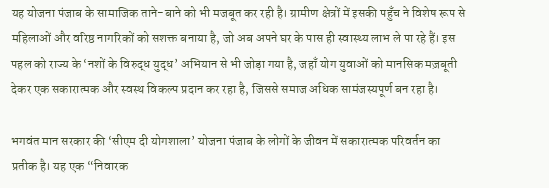यह योजना पंजाब के सामाजिक ताने-बाने को भी मजबूत कर रही है। ग्रामीण क्षेत्रों में इसकी पहुँच ने विशेष रूप से महिलाओं और वरिष्ठ नागरिकों को सशक्त बनाया है, जो अब अपने घर के पास ही स्वास्थ्य लाभ ले पा रहे हैं। इस पहल को राज्य के ‘नशों के विरुद्ध युद्ध’ अभियान से भी जोड़ा गया है, जहाँ योग युवाओं को मानसिक मज़बूती देकर एक सकारात्मक और स्वस्थ विकल्प प्रदान कर रहा है, जिससे समाज अधिक सामंजस्यपूर्ण बन रहा है।

भगवंत मान सरकार की ‘सीएम दी योगशाला’ योजना पंजाब के लोगों के जीवन में सकारात्मक परिवर्तन का प्रतीक है। यह एक “निवारक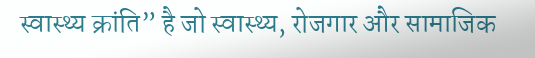स्वास्थ्य क्रांति” है जो स्वास्थ्य, रोजगार और सामाजिक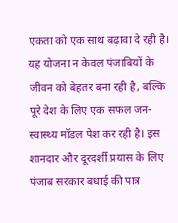एकता को एक साथ बढ़ावा दे रही है। यह योजना न केवल पंजाबियों के जीवन को बेहतर बना रही है, बल्कि पूरे देश के लिए एक सफल जन-स्वास्थ्य मॉडल पेश कर रही है। इस शानदार और दूरदर्शी प्रयास के लिए पंजाब सरकार बधाई की पात्र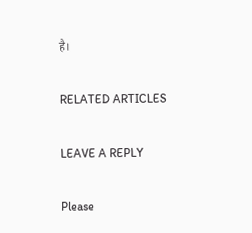है।

RELATED ARTICLES

LEAVE A REPLY

Please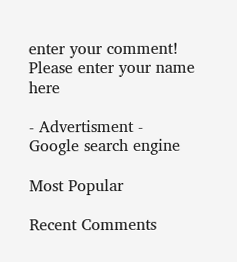enter your comment!
Please enter your name here

- Advertisment -
Google search engine

Most Popular

Recent Comments